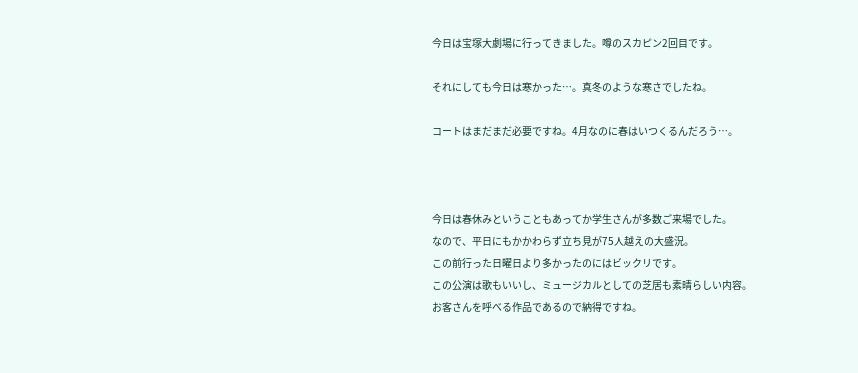今日は宝塚大劇場に行ってきました。噂のスカピン2回目です。

それにしても今日は寒かった…。真冬のような寒さでしたね。

コートはまだまだ必要ですね。4月なのに春はいつくるんだろう…。



今日は春休みということもあってか学生さんが多数ご来場でした。
なので、平日にもかかわらず立ち見が75人越えの大盛況。
この前行った日曜日より多かったのにはビックリです。
この公演は歌もいいし、ミュージカルとしての芝居も素晴らしい内容。
お客さんを呼べる作品であるので納得ですね。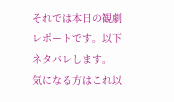それでは本日の観劇レポートです。以下ネタバレします。
気になる方はこれ以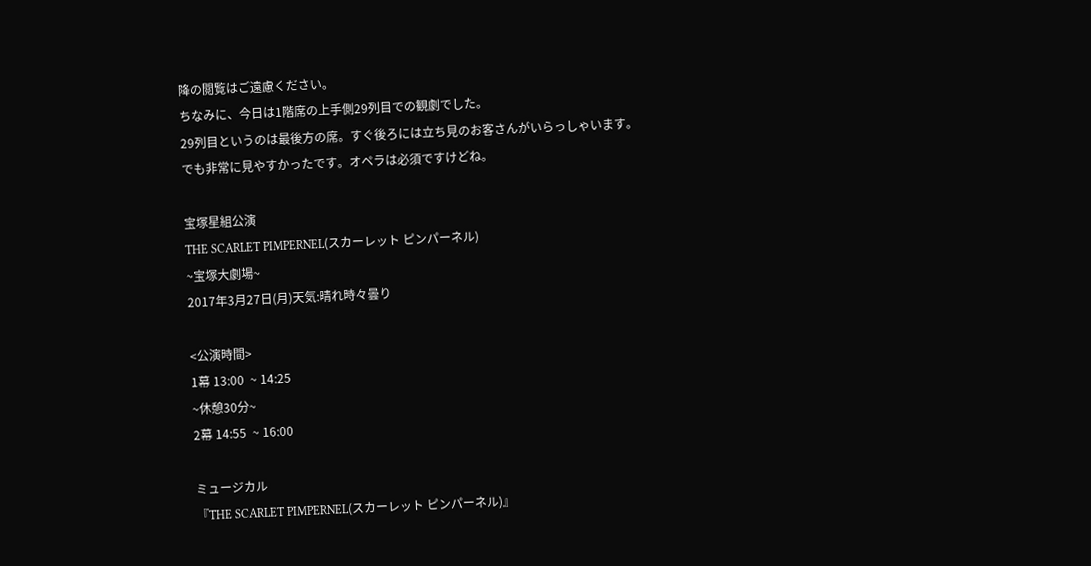降の閲覧はご遠慮ください。
ちなみに、今日は1階席の上手側29列目での観劇でした。
29列目というのは最後方の席。すぐ後ろには立ち見のお客さんがいらっしゃいます。
でも非常に見やすかったです。オペラは必須ですけどね。

宝塚星組公演
THE SCARLET PIMPERNEL(スカーレット ピンパーネル)
~宝塚大劇場~
2017年3月27日(月)天気:晴れ時々曇り

<公演時間>
1幕 13:00  ~ 14:25
~休憩30分~
2幕 14:55  ~ 16:00

ミュージカル
『THE SCARLET PIMPERNEL(スカーレット ピンパーネル)』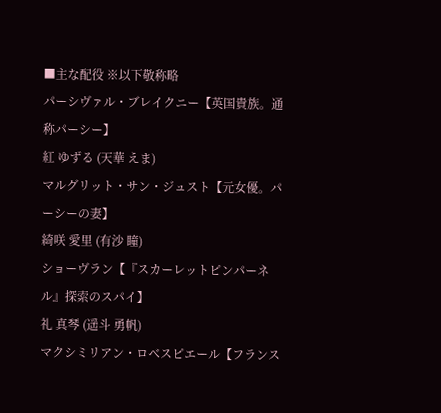■主な配役 ※以下敬称略
パーシヴァル・ブレイクニー【英国貴族。通称パーシー】
紅 ゆずる (天華 えま)
マルグリット・サン・ジュスト【元女優。パーシーの妻】
綺咲 愛里 (有沙 瞳)
ショーヴラン【『スカーレットピンパーネル』探索のスパイ】
礼 真琴 (遥斗 勇帆)
マクシミリアン・ロベスピエール【フランス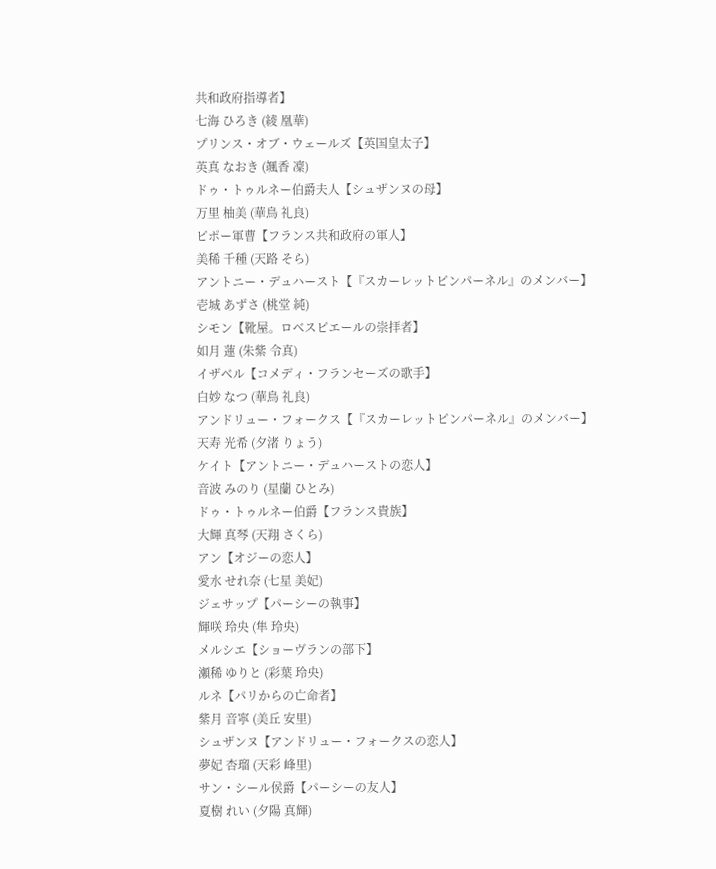共和政府指導者】
七海 ひろき (綾 凰華)
プリンス・オブ・ウェールズ【英国皇太子】
英真 なおき (颯香 凜)
ドゥ・トゥルネー伯爵夫人【シュザンヌの母】
万里 柚美 (華鳥 礼良)
ピポー軍曹【フランス共和政府の軍人】
美稀 千種 (天路 そら)
アントニー・デュハースト【『スカーレットピンパーネル』のメンバー】
壱城 あずさ (桃堂 純)
シモン【靴屋。ロベスピエールの崇拝者】
如月 蓮 (朱紫 令真)
イザベル【コメディ・フランセーズの歌手】
白妙 なつ (華鳥 礼良)
アンドリュー・フォークス【『スカーレットピンパーネル』のメンバー】
天寿 光希 (夕渚 りょう)
ケイト【アントニー・デュハーストの恋人】
音波 みのり (星蘭 ひとみ)
ドゥ・トゥルネー伯爵【フランス貴族】
大輝 真琴 (天翔 さくら)
アン【オジーの恋人】
愛水 せれ奈 (七星 美妃)
ジェサップ【パーシーの執事】
輝咲 玲央 (隼 玲央)
メルシエ【ショーヴランの部下】
瀬稀 ゆりと (彩葉 玲央)
ルネ【パリからの亡命者】
紫月 音寧 (美丘 安里)
シュザンヌ【アンドリュー・フォークスの恋人】
夢妃 杏瑠 (天彩 峰里)
サン・シール侯爵【パーシーの友人】
夏樹 れい (夕陽 真輝)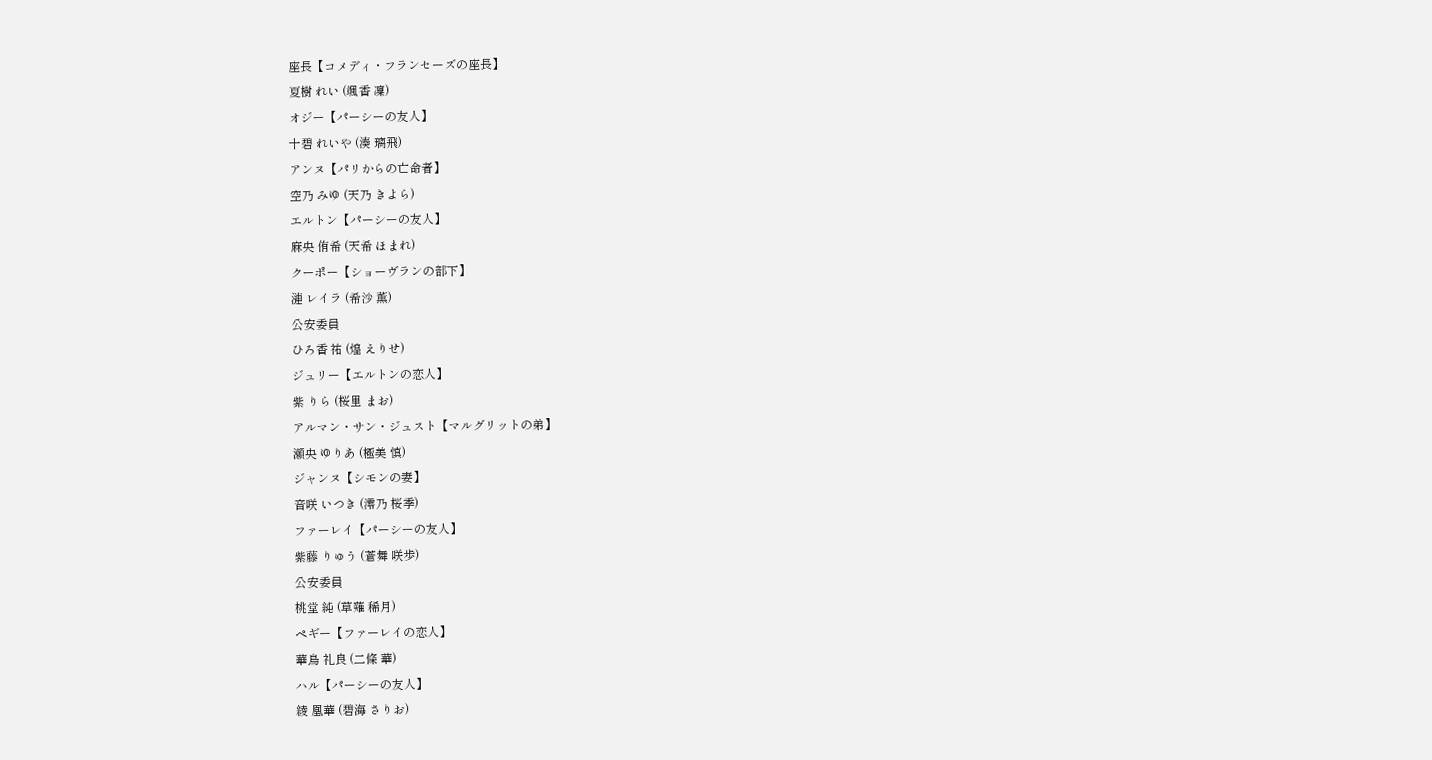座長【コメディ・フランセーズの座長】
夏樹 れい (颯香 凜)
オジー【パーシーの友人】
十碧 れいや (湊 璃飛)
アンヌ【パリからの亡命者】
空乃 みゆ (天乃 きよら)
エルトン【パーシーの友人】
麻央 侑希 (天希 ほまれ)
クーポー【ショーヴランの部下】
漣 レイラ (希沙 薫)
公安委員
ひろ香 祐 (煌 えりせ)
ジュリー【エルトンの恋人】
紫 りら (桜里 まお)
アルマン・サン・ジュスト【マルグリットの弟】
瀬央 ゆりあ (極美 慎)
ジャンヌ【シモンの妻】
音咲 いつき (澪乃 桜季)
ファーレイ【パーシーの友人】
紫藤 りゅう (蒼舞 咲歩)
公安委員
桃堂 純 (草薙 稀月)
ペギー【ファーレイの恋人】
華鳥 礼良 (二條 華)
ハル【パーシーの友人】
綾 凰華 (碧海 さりお)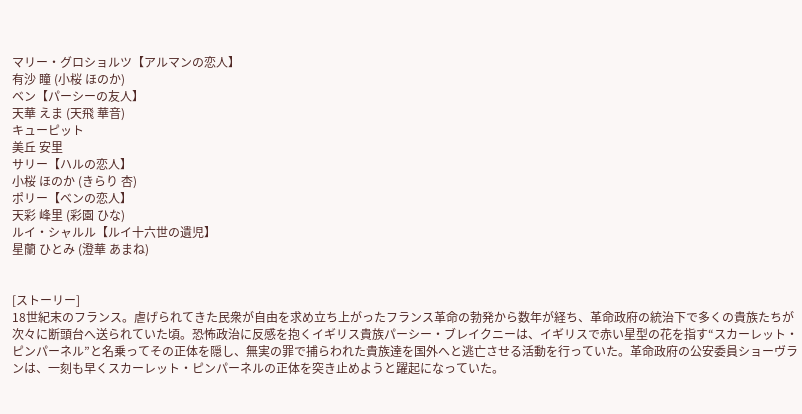マリー・グロショルツ【アルマンの恋人】
有沙 瞳 (小桜 ほのか)
ベン【パーシーの友人】
天華 えま (天飛 華音)
キューピット
美丘 安里
サリー【ハルの恋人】
小桜 ほのか (きらり 杏)
ポリー【ベンの恋人】
天彩 峰里 (彩園 ひな)
ルイ・シャルル【ルイ十六世の遺児】
星蘭 ひとみ (澄華 あまね)


[ストーリー]
18世紀末のフランス。虐げられてきた民衆が自由を求め立ち上がったフランス革命の勃発から数年が経ち、革命政府の統治下で多くの貴族たちが次々に断頭台へ送られていた頃。恐怖政治に反感を抱くイギリス貴族パーシー・ブレイクニーは、イギリスで赤い星型の花を指す“スカーレット・ピンパーネル”と名乗ってその正体を隠し、無実の罪で捕らわれた貴族達を国外へと逃亡させる活動を行っていた。革命政府の公安委員ショーヴランは、一刻も早くスカーレット・ピンパーネルの正体を突き止めようと躍起になっていた。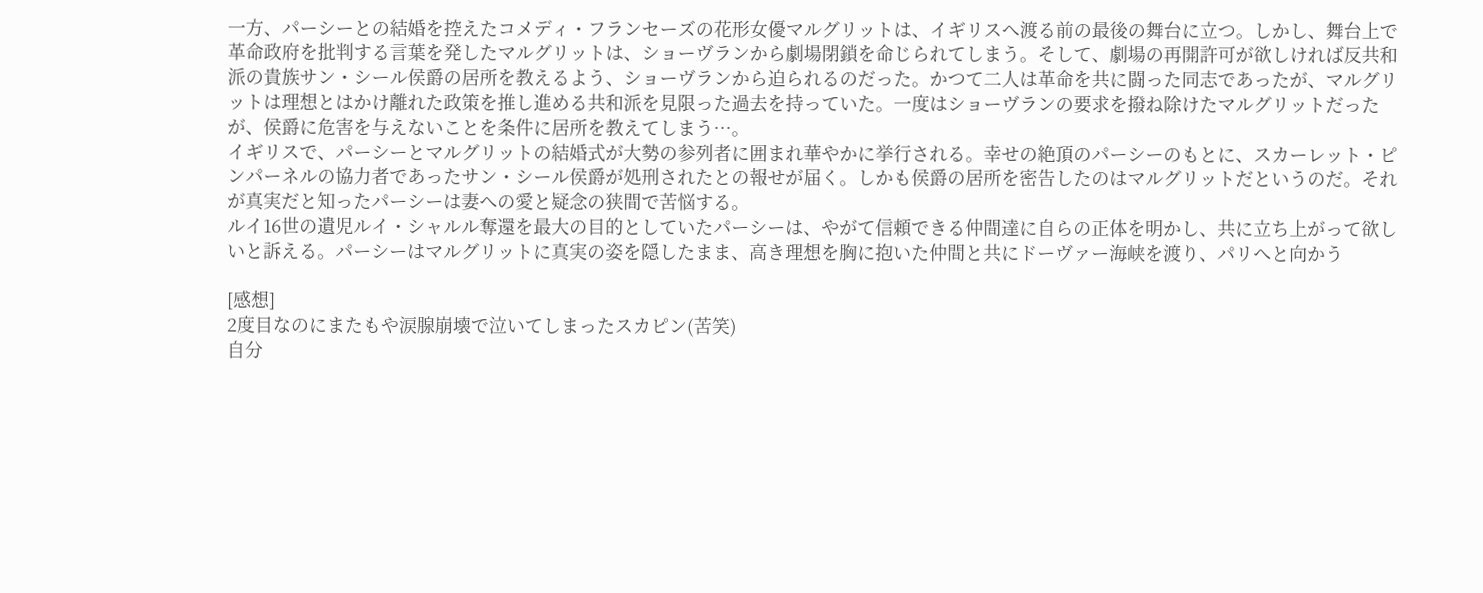一方、パーシーとの結婚を控えたコメディ・フランセーズの花形女優マルグリットは、イギリスへ渡る前の最後の舞台に立つ。しかし、舞台上で革命政府を批判する言葉を発したマルグリットは、ショーヴランから劇場閉鎖を命じられてしまう。そして、劇場の再開許可が欲しければ反共和派の貴族サン・シール侯爵の居所を教えるよう、ショーヴランから迫られるのだった。かつて二人は革命を共に闘った同志であったが、マルグリットは理想とはかけ離れた政策を推し進める共和派を見限った過去を持っていた。一度はショーヴランの要求を撥ね除けたマルグリットだったが、侯爵に危害を与えないことを条件に居所を教えてしまう…。
イギリスで、パーシーとマルグリットの結婚式が大勢の参列者に囲まれ華やかに挙行される。幸せの絶頂のパーシーのもとに、スカーレット・ピンパーネルの協力者であったサン・シール侯爵が処刑されたとの報せが届く。しかも侯爵の居所を密告したのはマルグリットだというのだ。それが真実だと知ったパーシーは妻への愛と疑念の狭間で苦悩する。
ルイ16世の遺児ルイ・シャルル奪還を最大の目的としていたパーシーは、やがて信頼できる仲間達に自らの正体を明かし、共に立ち上がって欲しいと訴える。パーシーはマルグリットに真実の姿を隠したまま、高き理想を胸に抱いた仲間と共にドーヴァー海峡を渡り、パリへと向かう

[感想]
2度目なのにまたもや涙腺崩壊で泣いてしまったスカピン(苦笑)
自分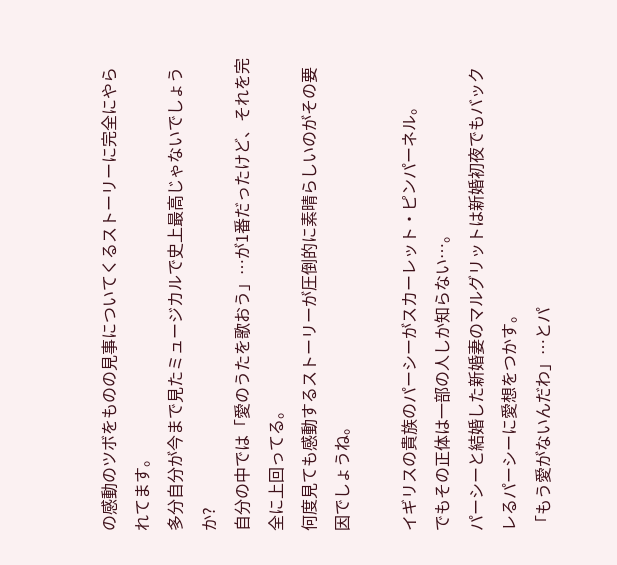の感動のツボをものの見事についてくるストーリーに完全にやられてます。
多分自分が今まで見たミュージカルで史上最高じゃないでしょうか?
自分の中では「愛のうたを歌おう」…が1番だったけど、それを完全に上回ってる。
何度見ても感動するストーリーが圧倒的に素晴らしいのがその要因でしょうね。

イギリスの貴族のパーシーがスカーレット・ピンパーネル。
でもその正体は一部の人しか知らない…。
パーシーと結婚した新婚妻のマルグリットは新婚初夜でもバックレるパーシーに愛想をつかす。
「もう愛がないんだわ」…とパ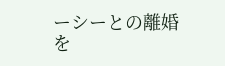ーシーとの離婚を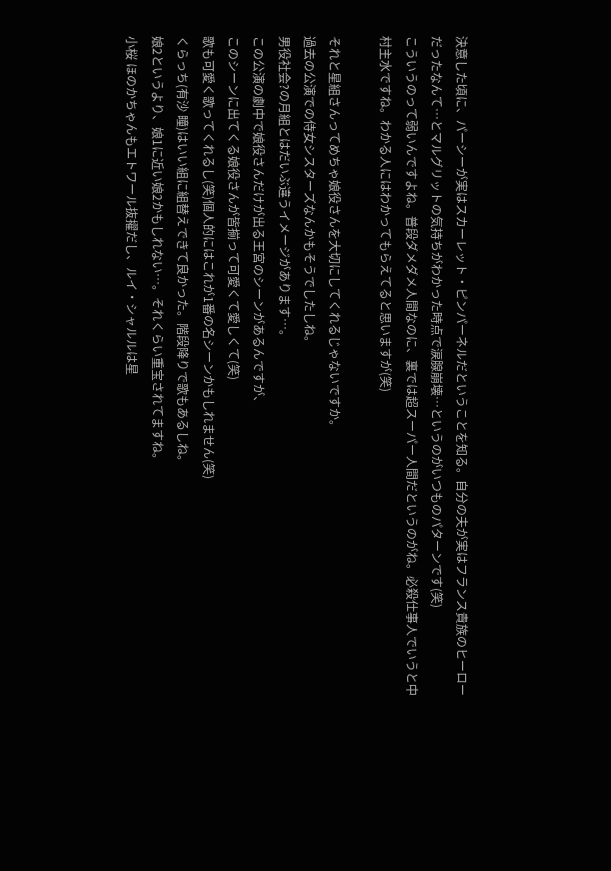決意した頃に、パーシーが実はスカーレット・ピンパーネルだということを知る。自分の夫が実はフランス貴族のヒーローだったなんて…とマルグリットの気持ちがわかった時点で涙腺崩壊…というのがいつものパターンです(笑)
こういうのって弱いんですよね。普段ダメダメ人間なのに、裏では超スーパー人間だというのがね。必殺仕事人でいうと中村主水ですね。わかる人にはわかってもらえてると思いますが(笑)

それと星組さんってめちゃ娘役さんを大切にしてくれるじゃないですか。
過去の公演での侍女シスターズなんかもそうでしたしね。
男役社会?の月組とはだいぶ違うイメージがあります…。
この公演の劇中で娘役さんだけが出る王宮のシーンがあるんですが、
このシーンに出てくる娘役さんが皆揃って可愛くて愛しくて(笑)
歌も可愛く歌ってくれるし(笑)個人的にはこれが1番の名シーンかもしれません(笑)
くらっち(有沙 瞳)はいい組に組替えできて良かった。階段降りで歌もあるしね。
娘2というより、娘1に近い娘2かもしれない…。それくらい重宝されてますね。
小桜 ほのかちゃんもエトワール抜擢だし、ルイ・シャルルは星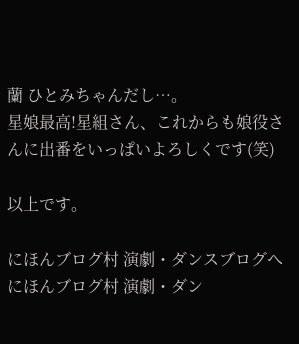蘭 ひとみちゃんだし…。
星娘最高!星組さん、これからも娘役さんに出番をいっぱいよろしくです(笑)

以上です。

にほんブログ村 演劇・ダンスブログへ
にほんブログ村 演劇・ダン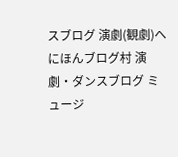スブログ 演劇(観劇)へ
にほんブログ村 演劇・ダンスブログ ミュージ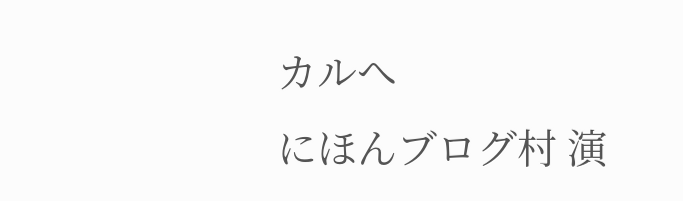カルへ
にほんブログ村 演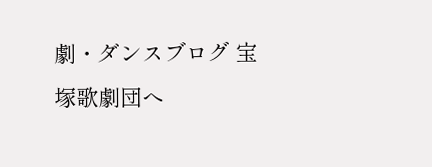劇・ダンスブログ 宝塚歌劇団へ